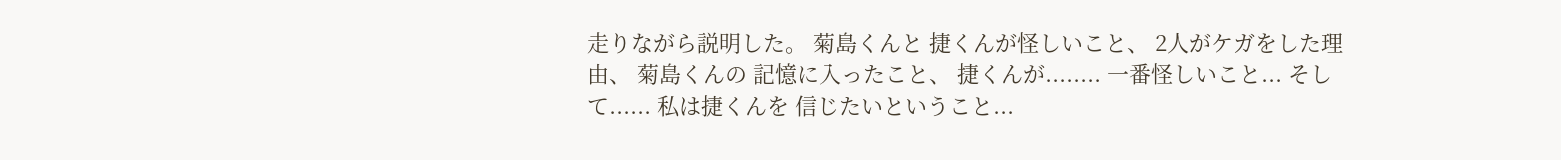走りながら説明した。 菊島くんと 捷くんが怪しいこと、 2人がケガをした理由、 菊島くんの 記憶に入ったこと、 捷くんが........ 一番怪しいこと... そして...... 私は捷くんを 信じたいということ...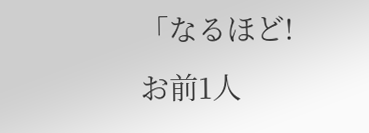「なるほど! お前1人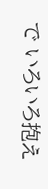で いろいろ抱え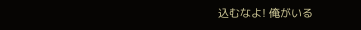込むなよ! 俺がいる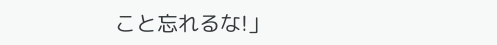こと忘れるな!」